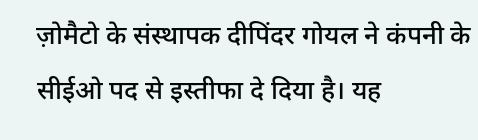ज़ोमैटो के संस्थापक दीपिंदर गोयल ने कंपनी के सीईओ पद से इस्तीफा दे दिया है। यह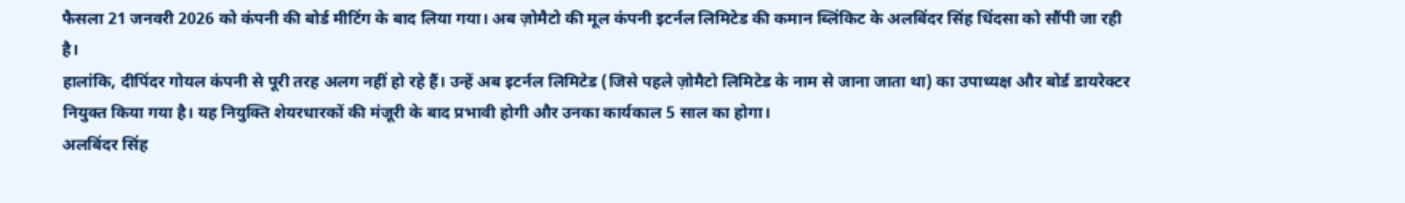फैसला 21 जनवरी 2026 को कंपनी की बोर्ड मीटिंग के बाद लिया गया। अब ज़ोमैटो की मूल कंपनी इटर्नल लिमिटेड की कमान ब्लिंकिट के अलबिंदर सिंह धिंदसा को सौंपी जा रही है।
हालांकि, दीपिंदर गोयल कंपनी से पूरी तरह अलग नहीं हो रहे हैं। उन्हें अब इटर्नल लिमिटेड (जिसे पहले ज़ोमैटो लिमिटेड के नाम से जाना जाता था) का उपाध्यक्ष और बोर्ड डायरेक्टर नियुक्त किया गया है। यह नियुक्ति शेयरधारकों की मंजूरी के बाद प्रभावी होगी और उनका कार्यकाल 5 साल का होगा।
अलबिंदर सिंह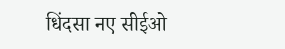धिंदसा नए सीईओ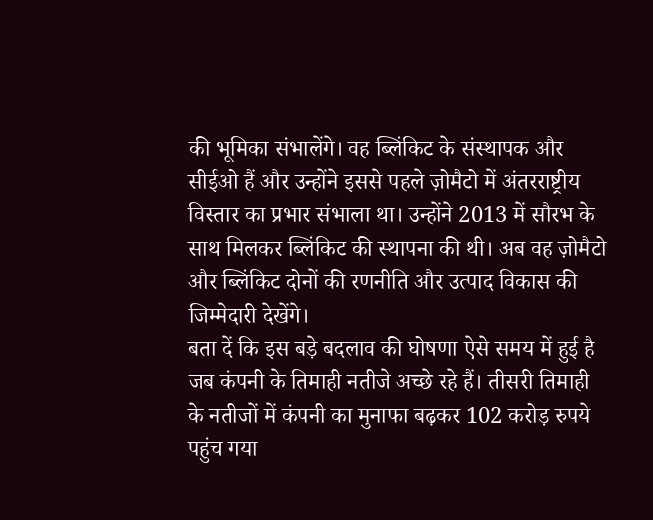की भूमिका संभालेंगे। वह ब्लिंकिट के संस्थापक और सीईओ हैं और उन्होंने इससे पहले ज़ोमैटो में अंतरराष्ट्रीय विस्तार का प्रभार संभाला था। उन्होंने 2013 में सौरभ के साथ मिलकर ब्लिंकिट की स्थापना की थी। अब वह ज़ोमैटो और ब्लिंकिट दोनों की रणनीति और उत्पाद विकास की जिम्मेदारी देखेंगे।
बता दें कि इस बड़े बदलाव की घोषणा ऐसे समय में हुई है जब कंपनी के तिमाही नतीजे अच्छे रहे हैं। तीसरी तिमाही के नतीजों में कंपनी का मुनाफा बढ़कर 102 करोड़ रुपये पहुंच गया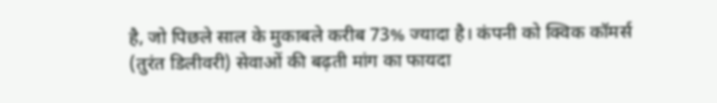है, जो पिछले साल के मुकाबले करीब 73% ज्यादा है। कंपनी को क्विक कॉमर्स (तुरंत डिलीवरी) सेवाओं की बढ़ती मांग का फायदा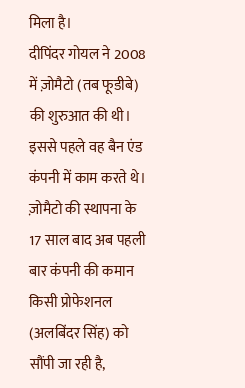मिला है।
दीपिंदर गोयल ने 2008 में ज़ोमैटो (तब फूडीबे) की शुरुआत की थी। इससे पहले वह बैन एंड कंपनी में काम करते थे। ज़ोमैटो की स्थापना के 17 साल बाद अब पहली बार कंपनी की कमान किसी प्रोफेशनल (अलबिंदर सिंह) को सौंपी जा रही है,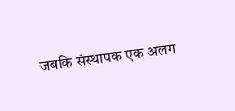जबकि संस्थापक एक अलग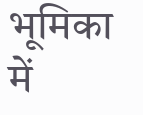भूमिका में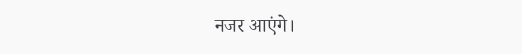नजर आएंगे।